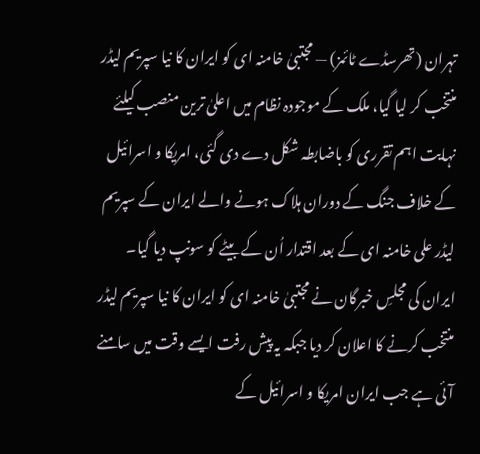تہران (تھرسڈے ٹائمز) — مجتبیٰ خامنہ ای کو ایران کا نیا سپریم لیڈر منتخب کر لیا گیا، ملک کے موجودہ نظام میں اعلیٰ ترین منصب کیلئے نہایت اہم تقرری کو باضابطہ شکل دے دی گئی، امریکا و اسرائیل کے خلاف جنگ کے دوران ہلاک ہونے والے ایران کے سپریم لیڈر علی خامنہ ای کے بعد اقتدار اُن کے بیٹے کو سونپ دیا گیا۔
ایران کی مجلسِ خبرگان نے مجتبیٰ خامنہ ای کو ایران کا نیا سپریم لیڈر منتخب کرنے کا اعلان کر دیا جبکہ یہ پیش رفت ایسے وقت میں سامنے آئی ہے جب ایران امریکا و اسرائیل کے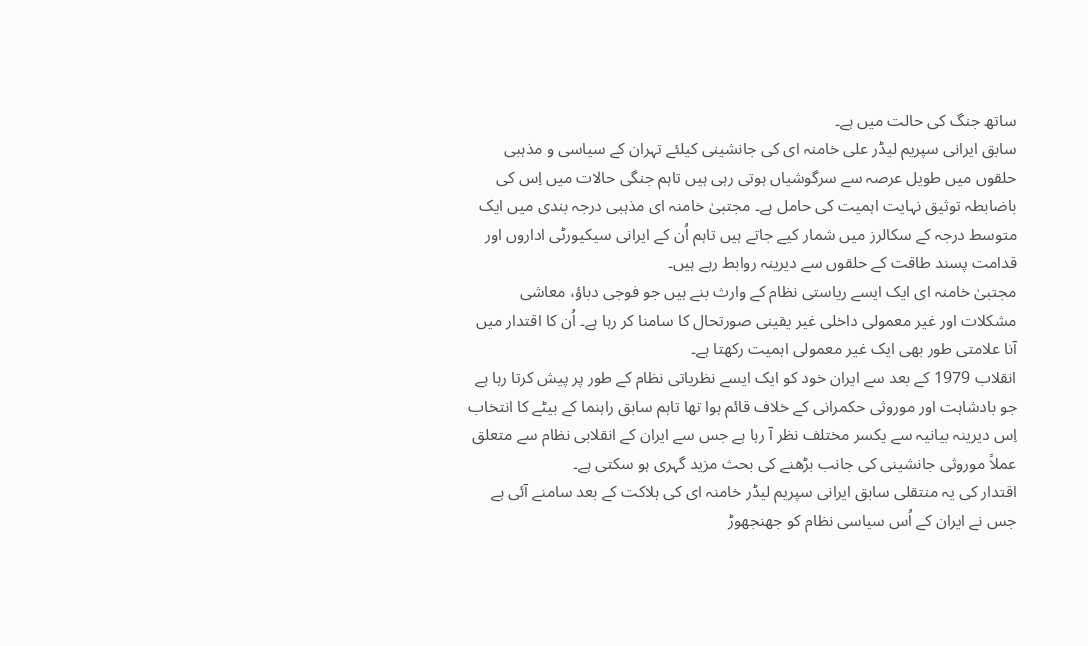ساتھ جنگ کی حالت میں ہے۔
سابق ایرانی سپریم لیڈر علی خامنہ ای کی جانشینی کیلئے تہران کے سیاسی و مذہبی حلقوں میں طویل عرصہ سے سرگوشیاں ہوتی رہی ہیں تاہم جنگی حالات میں اِس کی باضابطہ توثیق نہایت اہمیت کی حامل ہے۔ مجتبیٰ خامنہ ای مذہبی درجہ بندی میں ایک متوسط درجہ کے سکالرز میں شمار کیے جاتے ہیں تاہم اُن کے ایرانی سیکیورٹی اداروں اور قدامت پسند طاقت کے حلقوں سے دیرینہ روابط رہے ہیں۔
مجتبیٰ خامنہ ای ایک ایسے ریاستی نظام کے وارث بنے ہیں جو فوجی دباؤ، معاشی مشکلات اور غیر معمولی داخلی غیر یقینی صورتحال کا سامنا کر رہا ہے۔ اُن کا اقتدار میں آنا علامتی طور بھی ایک غیر معمولی اہمیت رکھتا ہے۔
انقلاب 1979 کے بعد سے ایران خود کو ایک ایسے نظریاتی نظام کے طور پر پیش کرتا رہا ہے جو بادشاہت اور موروثی حکمرانی کے خلاف قائم ہوا تھا تاہم سابق راہنما کے بیٹے کا انتخاب اِس دیرینہ بیانیہ سے یکسر مختلف نظر آ رہا ہے جس سے ایران کے انقلابی نظام سے متعلق عملاً موروثی جانشینی کی جانب بڑھنے کی بحث مزید گہری ہو سکتی ہے۔
اقتدار کی یہ منتقلی سابق ایرانی سپریم لیڈر خامنہ ای کی ہلاکت کے بعد سامنے آئی ہے جس نے ایران کے اُس سیاسی نظام کو جھنجھوڑ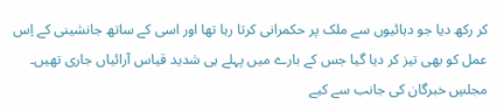کر رکھ دیا جو دہائیوں سے ملک پر حکمرانی کرتا رہا تھا اور اسی کے ساتھ جانشینی کے اِس عمل کو بھی تیز کر دیا گیا جس کے بارے میں پہلے ہی شدید قیاس آرائیاں جاری تھیں۔
مجلسِ خبرگان کی جانب سے کیے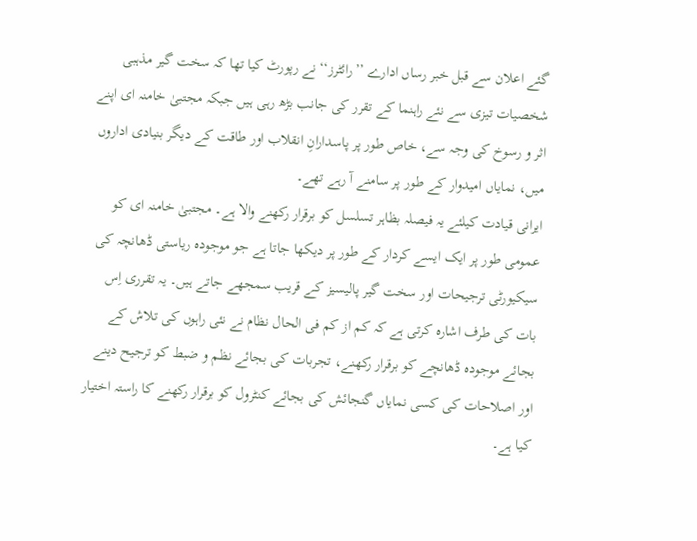گئے اعلان سے قبل خبر رساں ادارے ’’رائٹرز‘‘ نے رپورٹ کیا تھا کہ سخت گیر مذہبی شخصیات تیزی سے نئے راہنما کے تقرر کی جانب بڑھ رہی ہیں جبکہ مجتبیٰ خامنہ ای اپنے اثر و رسوخ کی وجہ سے، خاص طور پر پاسدارانِ انقلاب اور طاقت کے دیگر بنیادی اداروں میں، نمایاں امیدوار کے طور پر سامنے آ رہے تھے۔
ایرانی قیادت کیلئے یہ فیصلہ بظاہر تسلسل کو برقرار رکھنے والا ہے۔ مجتبیٰ خامنہ ای کو عمومی طور پر ایک ایسے کردار کے طور پر دیکھا جاتا ہے جو موجودہ ریاستی ڈھانچہ کی سیکیورٹی ترجیحات اور سخت گیر پالیسیز کے قریب سمجھے جاتے ہیں۔ یہ تقرری اِس بات کی طرف اشارہ کرتی ہے کہ کم از کم فی الحال نظام نے نئی راہوں کی تلاش کے بجائے موجودہ ڈھانچے کو برقرار رکھنے، تجربات کی بجائے نظم و ضبط کو ترجیح دینے اور اصلاحات کی کسی نمایاں گنجائش کی بجائے کنٹرول کو برقرار رکھنے کا راستہ اختیار کیا ہے۔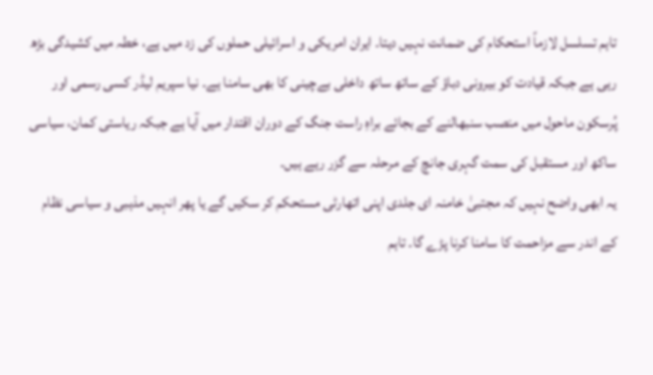تاہم تسلسل لازماً استحکام کی ضمانت نہیں دیتا۔ ایران امریکی و اسرائیلی حملوں کی زد میں ہے، خطہ میں کشیدگی بڑھ رہی ہے جبکہ قیادت کو بیرونی دباؤ کے ساتھ ساتھ داخلی بےچینی کا بھی سامنا ہے۔ نیا سپریم لیڈر کسی رسمی اور پُرسکون ماحول میں منصب سنبھالنے کے بجائے براہِ راست جنگ کے دوران اقتدار میں آیا ہے جبکہ ریاستی کمان، سیاسی ساکھ اور مستقبل کی سمت گہری جانچ کے مرحلہ سے گزر رہے ہیں۔
یہ ابھی واضح نہیں کہ مجتبیٰ خامنہ ای جلدی اپنی اتھارٹی مستحکم کر سکیں گے یا پھر انہیں مذہبی و سیاسی نظام کے اندر سے مزاحمت کا سامنا کرنا پڑے گا۔ تاہم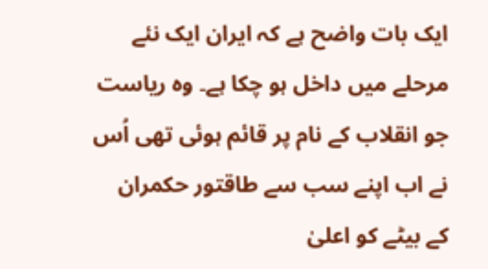ایک بات واضح ہے کہ ایران ایک نئے مرحلے میں داخل ہو چکا ہے۔ وہ ریاست جو انقلاب کے نام پر قائم ہوئی تھی اُس نے اب اپنے سب سے طاقتور حکمران کے بیٹے کو اعلیٰ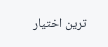ترین اختیار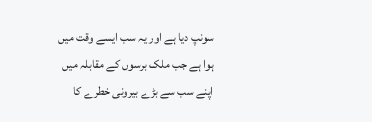سونپ دیا ہے اور یہ سب ایسے وقت میں ہوا ہے جب ملک برسوں کے مقابلہ میں اپنے سب سے بڑے بیرونی خطرے کا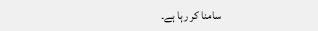سامنا کر رہا ہے۔